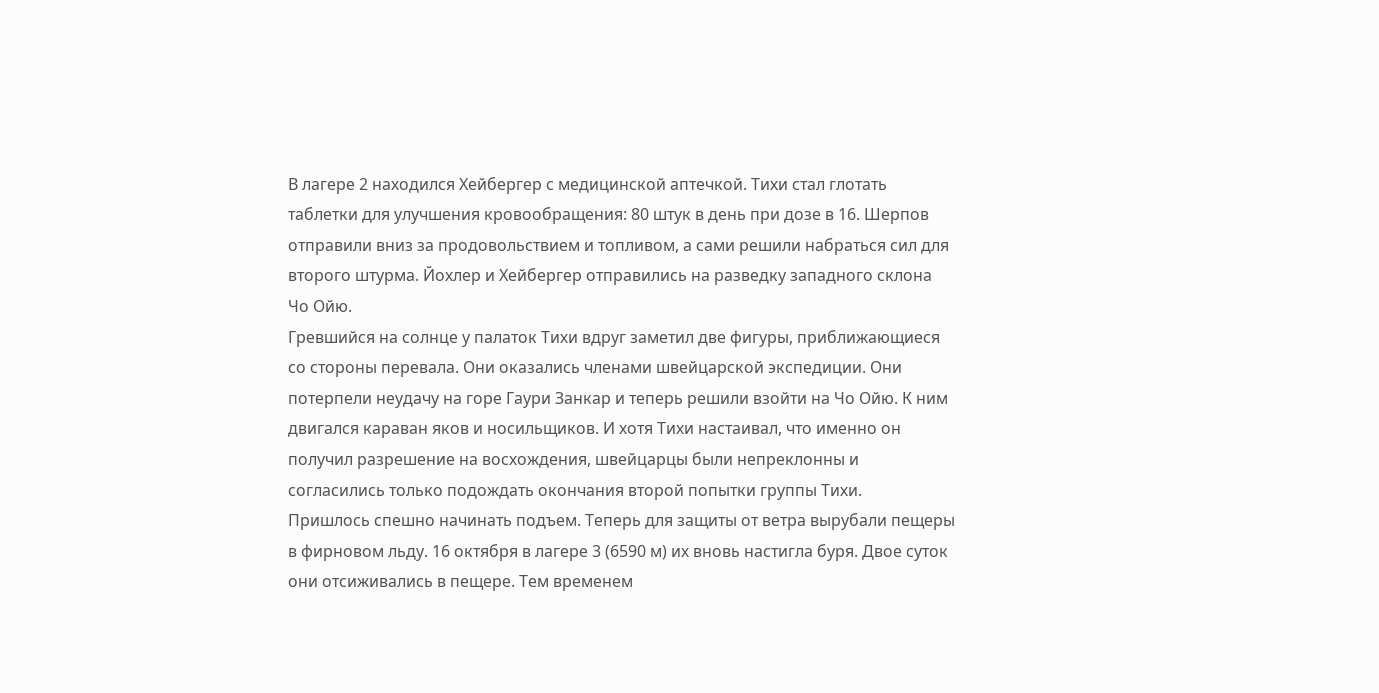В лагере 2 находился Хейбергер с медицинской аптечкой. Тихи стал глотать таблетки для улучшения кровообращения: 80 штук в день при дозе в 16. Шерпов отправили вниз за продовольствием и топливом, а сами решили набраться сил для второго штурма. Йохлер и Хейбергер отправились на разведку западного склона Чо Ойю.
Гревшийся на солнце у палаток Тихи вдруг заметил две фигуры, приближающиеся со стороны перевала. Они оказались членами швейцарской экспедиции. Они потерпели неудачу на горе Гаури Занкар и теперь решили взойти на Чо Ойю. К ним двигался караван яков и носильщиков. И хотя Тихи настаивал, что именно он получил разрешение на восхождения, швейцарцы были непреклонны и согласились только подождать окончания второй попытки группы Тихи.
Пришлось спешно начинать подъем. Теперь для защиты от ветра вырубали пещеры в фирновом льду. 16 октября в лагере 3 (6590 м) их вновь настигла буря. Двое суток они отсиживались в пещере. Тем временем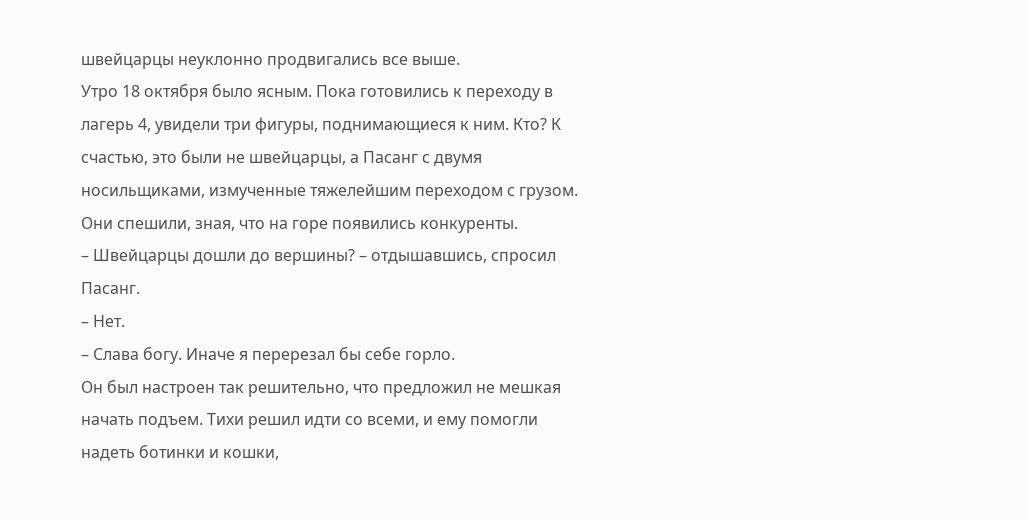швейцарцы неуклонно продвигались все выше.
Утро 18 октября было ясным. Пока готовились к переходу в лагерь 4, увидели три фигуры, поднимающиеся к ним. Кто? К счастью, это были не швейцарцы, а Пасанг с двумя носильщиками, измученные тяжелейшим переходом с грузом. Они спешили, зная, что на горе появились конкуренты.
– Швейцарцы дошли до вершины? – отдышавшись, спросил Пасанг.
– Нет.
– Слава богу. Иначе я перерезал бы себе горло.
Он был настроен так решительно, что предложил не мешкая начать подъем. Тихи решил идти со всеми, и ему помогли надеть ботинки и кошки,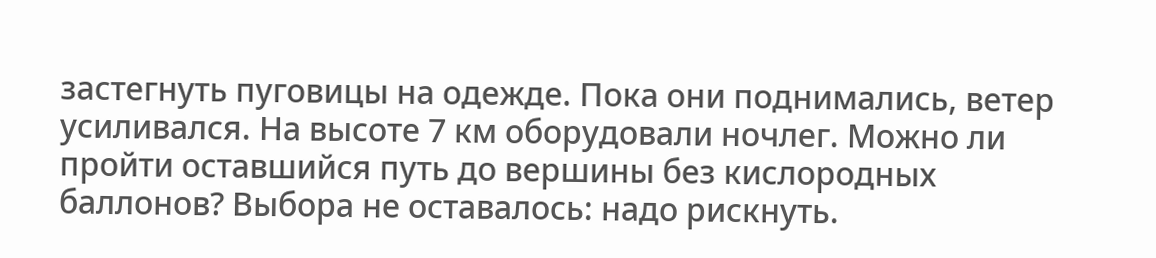застегнуть пуговицы на одежде. Пока они поднимались, ветер усиливался. На высоте 7 км оборудовали ночлег. Можно ли пройти оставшийся путь до вершины без кислородных баллонов? Выбора не оставалось: надо рискнуть.